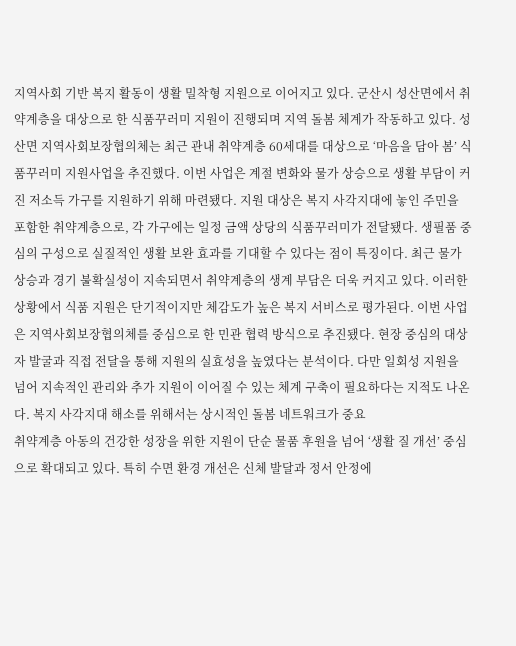지역사회 기반 복지 활동이 생활 밀착형 지원으로 이어지고 있다. 군산시 성산면에서 취약계층을 대상으로 한 식품꾸러미 지원이 진행되며 지역 돌봄 체계가 작동하고 있다. 성산면 지역사회보장협의체는 최근 관내 취약계층 60세대를 대상으로 ‘마음을 담아 봄’ 식품꾸러미 지원사업을 추진했다. 이번 사업은 계절 변화와 물가 상승으로 생활 부담이 커진 저소득 가구를 지원하기 위해 마련됐다. 지원 대상은 복지 사각지대에 놓인 주민을 포함한 취약계층으로, 각 가구에는 일정 금액 상당의 식품꾸러미가 전달됐다. 생필품 중심의 구성으로 실질적인 생활 보완 효과를 기대할 수 있다는 점이 특징이다. 최근 물가 상승과 경기 불확실성이 지속되면서 취약계층의 생계 부담은 더욱 커지고 있다. 이러한 상황에서 식품 지원은 단기적이지만 체감도가 높은 복지 서비스로 평가된다. 이번 사업은 지역사회보장협의체를 중심으로 한 민관 협력 방식으로 추진됐다. 현장 중심의 대상자 발굴과 직접 전달을 통해 지원의 실효성을 높였다는 분석이다. 다만 일회성 지원을 넘어 지속적인 관리와 추가 지원이 이어질 수 있는 체계 구축이 필요하다는 지적도 나온다. 복지 사각지대 해소를 위해서는 상시적인 돌봄 네트워크가 중요
취약계층 아동의 건강한 성장을 위한 지원이 단순 물품 후원을 넘어 ‘생활 질 개선’ 중심으로 확대되고 있다. 특히 수면 환경 개선은 신체 발달과 정서 안정에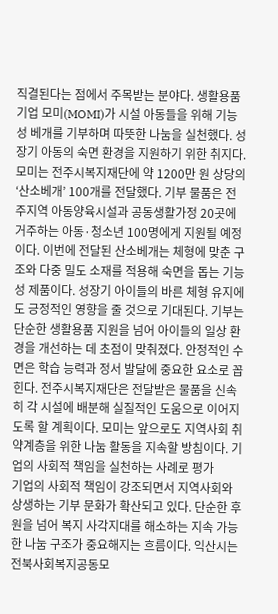직결된다는 점에서 주목받는 분야다. 생활용품 기업 모미(MOMI)가 시설 아동들을 위해 기능성 베개를 기부하며 따뜻한 나눔을 실천했다. 성장기 아동의 숙면 환경을 지원하기 위한 취지다. 모미는 전주시복지재단에 약 1200만 원 상당의 ‘산소베개’ 100개를 전달했다. 기부 물품은 전주지역 아동양육시설과 공동생활가정 20곳에 거주하는 아동·청소년 100명에게 지원될 예정이다. 이번에 전달된 산소베개는 체형에 맞춘 구조와 다중 밀도 소재를 적용해 숙면을 돕는 기능성 제품이다. 성장기 아이들의 바른 체형 유지에도 긍정적인 영향을 줄 것으로 기대된다. 기부는 단순한 생활용품 지원을 넘어 아이들의 일상 환경을 개선하는 데 초점이 맞춰졌다. 안정적인 수면은 학습 능력과 정서 발달에 중요한 요소로 꼽힌다. 전주시복지재단은 전달받은 물품을 신속히 각 시설에 배분해 실질적인 도움으로 이어지도록 할 계획이다. 모미는 앞으로도 지역사회 취약계층을 위한 나눔 활동을 지속할 방침이다. 기업의 사회적 책임을 실천하는 사례로 평가
기업의 사회적 책임이 강조되면서 지역사회와 상생하는 기부 문화가 확산되고 있다. 단순한 후원을 넘어 복지 사각지대를 해소하는 지속 가능한 나눔 구조가 중요해지는 흐름이다. 익산시는 전북사회복지공동모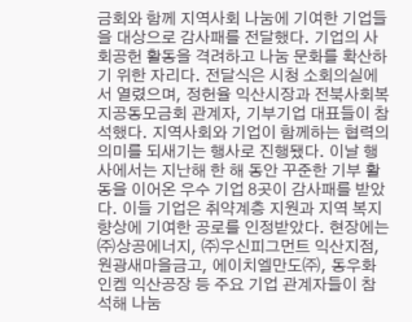금회와 함께 지역사회 나눔에 기여한 기업들을 대상으로 감사패를 전달했다. 기업의 사회공헌 활동을 격려하고 나눔 문화를 확산하기 위한 자리다. 전달식은 시청 소회의실에서 열렸으며, 정헌율 익산시장과 전북사회복지공동모금회 관계자, 기부기업 대표들이 참석했다. 지역사회와 기업이 함께하는 협력의 의미를 되새기는 행사로 진행됐다. 이날 행사에서는 지난해 한 해 동안 꾸준한 기부 활동을 이어온 우수 기업 8곳이 감사패를 받았다. 이들 기업은 취약계층 지원과 지역 복지 향상에 기여한 공로를 인정받았다. 현장에는 ㈜상공에너지, ㈜우신피그먼트 익산지점, 원광새마을금고, 에이치엘만도㈜, 동우화인켐 익산공장 등 주요 기업 관계자들이 참석해 나눔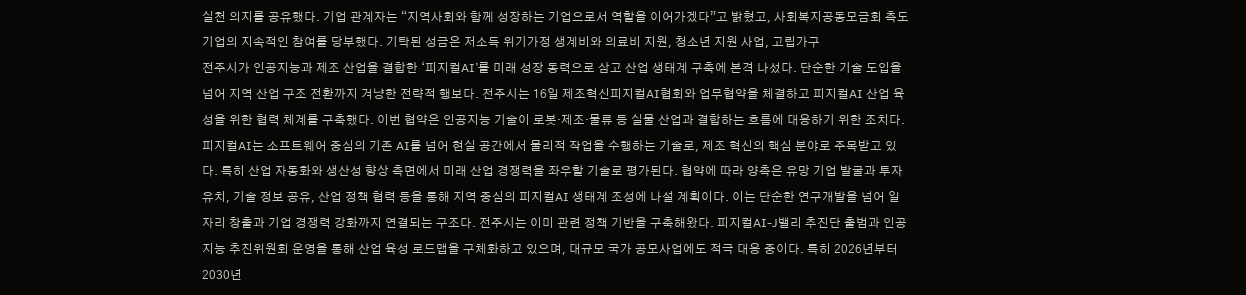실천 의지를 공유했다. 기업 관계자는 “지역사회와 함께 성장하는 기업으로서 역할을 이어가겠다”고 밝혔고, 사회복지공동모금회 측도 기업의 지속적인 참여를 당부했다. 기탁된 성금은 저소득 위기가정 생계비와 의료비 지원, 청소년 지원 사업, 고립가구
전주시가 인공지능과 제조 산업을 결합한 ‘피지컬AI’를 미래 성장 동력으로 삼고 산업 생태계 구축에 본격 나섰다. 단순한 기술 도입을 넘어 지역 산업 구조 전환까지 겨냥한 전략적 행보다. 전주시는 16일 제조혁신피지컬AI협회와 업무협약을 체결하고 피지컬AI 산업 육성을 위한 협력 체계를 구축했다. 이번 협약은 인공지능 기술이 로봇·제조·물류 등 실물 산업과 결합하는 흐름에 대응하기 위한 조치다. 피지컬AI는 소프트웨어 중심의 기존 AI를 넘어 현실 공간에서 물리적 작업을 수행하는 기술로, 제조 혁신의 핵심 분야로 주목받고 있다. 특히 산업 자동화와 생산성 향상 측면에서 미래 산업 경쟁력을 좌우할 기술로 평가된다. 협약에 따라 양측은 유망 기업 발굴과 투자 유치, 기술 정보 공유, 산업 정책 협력 등을 통해 지역 중심의 피지컬AI 생태계 조성에 나설 계획이다. 이는 단순한 연구개발을 넘어 일자리 창출과 기업 경쟁력 강화까지 연결되는 구조다. 전주시는 이미 관련 정책 기반을 구축해왔다. 피지컬AI-J밸리 추진단 출범과 인공지능 추진위원회 운영을 통해 산업 육성 로드맵을 구체화하고 있으며, 대규모 국가 공모사업에도 적극 대응 중이다. 특히 2026년부터 2030년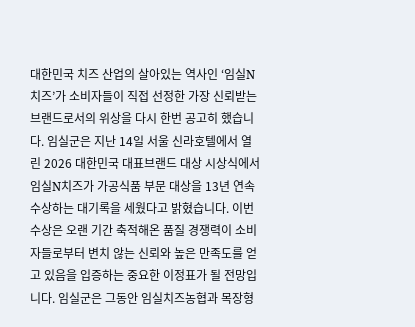대한민국 치즈 산업의 살아있는 역사인 ‘임실N치즈’가 소비자들이 직접 선정한 가장 신뢰받는 브랜드로서의 위상을 다시 한번 공고히 했습니다. 임실군은 지난 14일 서울 신라호텔에서 열린 2026 대한민국 대표브랜드 대상 시상식에서 임실N치즈가 가공식품 부문 대상을 13년 연속 수상하는 대기록을 세웠다고 밝혔습니다. 이번 수상은 오랜 기간 축적해온 품질 경쟁력이 소비자들로부터 변치 않는 신뢰와 높은 만족도를 얻고 있음을 입증하는 중요한 이정표가 될 전망입니다. 임실군은 그동안 임실치즈농협과 목장형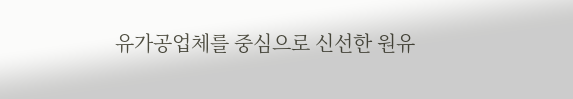유가공업체를 중심으로 신선한 원유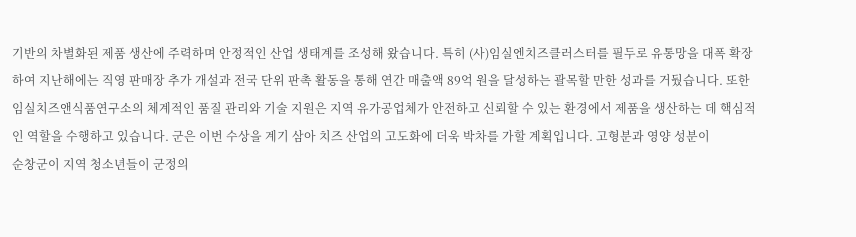기반의 차별화된 제품 생산에 주력하며 안정적인 산업 생태계를 조성해 왔습니다. 특히 (사)임실엔치즈클러스터를 필두로 유통망을 대폭 확장하여 지난해에는 직영 판매장 추가 개설과 전국 단위 판촉 활동을 통해 연간 매출액 89억 원을 달성하는 괄목할 만한 성과를 거뒀습니다. 또한 임실치즈앤식품연구소의 체계적인 품질 관리와 기술 지원은 지역 유가공업체가 안전하고 신뢰할 수 있는 환경에서 제품을 생산하는 데 핵심적인 역할을 수행하고 있습니다. 군은 이번 수상을 계기 삼아 치즈 산업의 고도화에 더욱 박차를 가할 계획입니다. 고형분과 영양 성분이
순창군이 지역 청소년들이 군정의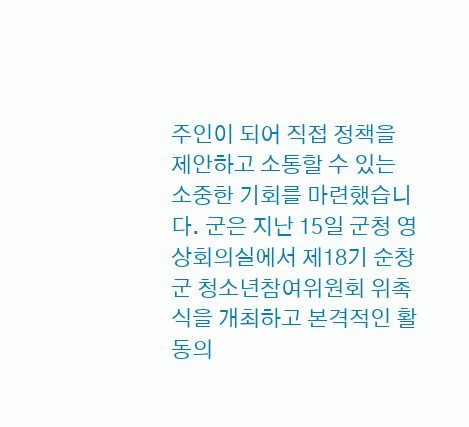주인이 되어 직접 정책을 제안하고 소통할 수 있는 소중한 기회를 마련했습니다. 군은 지난 15일 군청 영상회의실에서 제18기 순창군 청소년참여위원회 위촉식을 개최하고 본격적인 활동의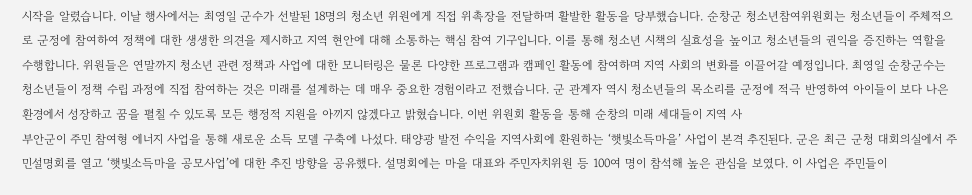시작을 알렸습니다. 이날 행사에서는 최영일 군수가 선발된 18명의 청소년 위원에게 직접 위촉장을 전달하며 활발한 활동을 당부했습니다. 순창군 청소년참여위원회는 청소년들이 주체적으로 군정에 참여하여 정책에 대한 생생한 의견을 제시하고 지역 현안에 대해 소통하는 핵심 참여 기구입니다. 이를 통해 청소년 시책의 실효성을 높이고 청소년들의 권익을 증진하는 역할을 수행합니다. 위원들은 연말까지 청소년 관련 정책과 사업에 대한 모니터링은 물론 다양한 프로그램과 캠페인 활동에 참여하며 지역 사회의 변화를 이끌어갈 예정입니다. 최영일 순창군수는 청소년들이 정책 수립 과정에 직접 참여하는 것은 미래를 설계하는 데 매우 중요한 경험이라고 전했습니다. 군 관계자 역시 청소년들의 목소리를 군정에 적극 반영하여 아이들이 보다 나은 환경에서 성장하고 꿈을 펼칠 수 있도록 모든 행정적 지원을 아끼지 않겠다고 밝혔습니다. 이번 위원회 활동을 통해 순창의 미래 세대들이 지역 사
부안군이 주민 참여형 에너지 사업을 통해 새로운 소득 모델 구축에 나섰다. 태양광 발전 수익을 지역사회에 환원하는 ‘햇빛소득마을’ 사업이 본격 추진된다. 군은 최근 군청 대회의실에서 주민설명회를 열고 ‘햇빛소득마을 공모사업’에 대한 추진 방향을 공유했다. 설명회에는 마을 대표와 주민자치위원 등 100여 명이 참석해 높은 관심을 보였다. 이 사업은 주민들이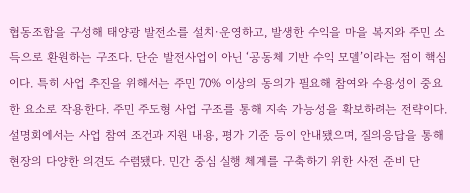협동조합을 구성해 태양광 발전소를 설치·운영하고, 발생한 수익을 마을 복지와 주민 소득으로 환원하는 구조다. 단순 발전사업이 아닌 ‘공동체 기반 수익 모델’이라는 점이 핵심이다. 특히 사업 추진을 위해서는 주민 70% 이상의 동의가 필요해 참여와 수용성이 중요한 요소로 작용한다. 주민 주도형 사업 구조를 통해 지속 가능성을 확보하려는 전략이다. 설명회에서는 사업 참여 조건과 지원 내용, 평가 기준 등이 안내됐으며, 질의응답을 통해 현장의 다양한 의견도 수렴됐다. 민간 중심 실행 체계를 구축하기 위한 사전 준비 단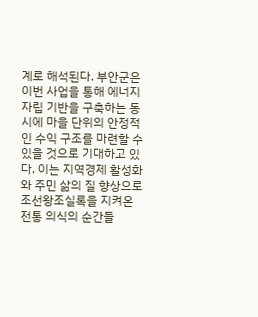계로 해석된다. 부안군은 이번 사업을 통해 에너지 자립 기반을 구축하는 동시에 마을 단위의 안정적인 수익 구조를 마련할 수 있을 것으로 기대하고 있다. 이는 지역경제 활성화와 주민 삶의 질 향상으로
조선왕조실록을 지켜온 전통 의식의 순간들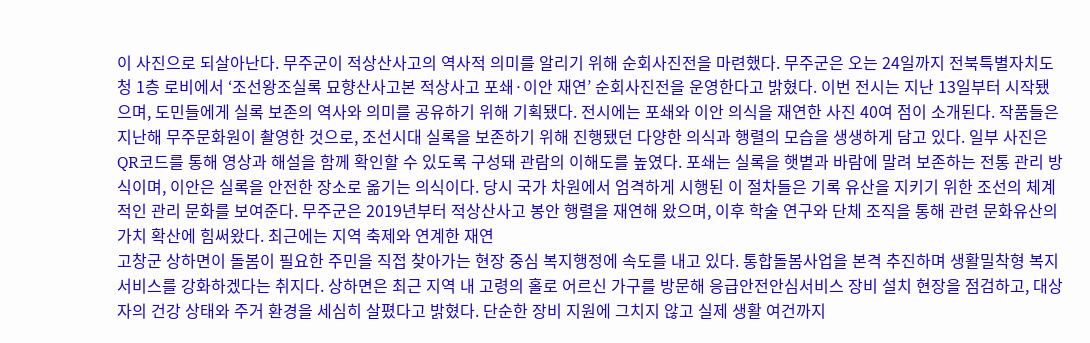이 사진으로 되살아난다. 무주군이 적상산사고의 역사적 의미를 알리기 위해 순회사진전을 마련했다. 무주군은 오는 24일까지 전북특별자치도청 1층 로비에서 ‘조선왕조실록 묘향산사고본 적상사고 포쇄·이안 재연’ 순회사진전을 운영한다고 밝혔다. 이번 전시는 지난 13일부터 시작됐으며, 도민들에게 실록 보존의 역사와 의미를 공유하기 위해 기획됐다. 전시에는 포쇄와 이안 의식을 재연한 사진 40여 점이 소개된다. 작품들은 지난해 무주문화원이 촬영한 것으로, 조선시대 실록을 보존하기 위해 진행됐던 다양한 의식과 행렬의 모습을 생생하게 담고 있다. 일부 사진은 QR코드를 통해 영상과 해설을 함께 확인할 수 있도록 구성돼 관람의 이해도를 높였다. 포쇄는 실록을 햇볕과 바람에 말려 보존하는 전통 관리 방식이며, 이안은 실록을 안전한 장소로 옮기는 의식이다. 당시 국가 차원에서 엄격하게 시행된 이 절차들은 기록 유산을 지키기 위한 조선의 체계적인 관리 문화를 보여준다. 무주군은 2019년부터 적상산사고 봉안 행렬을 재연해 왔으며, 이후 학술 연구와 단체 조직을 통해 관련 문화유산의 가치 확산에 힘써왔다. 최근에는 지역 축제와 연계한 재연
고창군 상하면이 돌봄이 필요한 주민을 직접 찾아가는 현장 중심 복지행정에 속도를 내고 있다. 통합돌봄사업을 본격 추진하며 생활밀착형 복지 서비스를 강화하겠다는 취지다. 상하면은 최근 지역 내 고령의 홀로 어르신 가구를 방문해 응급안전안심서비스 장비 설치 현장을 점검하고, 대상자의 건강 상태와 주거 환경을 세심히 살폈다고 밝혔다. 단순한 장비 지원에 그치지 않고 실제 생활 여건까지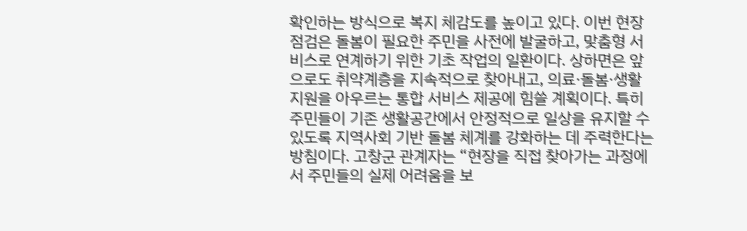확인하는 방식으로 복지 체감도를 높이고 있다. 이번 현장 점검은 돌봄이 필요한 주민을 사전에 발굴하고, 맞춤형 서비스로 연계하기 위한 기초 작업의 일환이다. 상하면은 앞으로도 취약계층을 지속적으로 찾아내고, 의료·돌봄·생활 지원을 아우르는 통합 서비스 제공에 힘쓸 계획이다. 특히 주민들이 기존 생활공간에서 안정적으로 일상을 유지할 수 있도록 지역사회 기반 돌봄 체계를 강화하는 데 주력한다는 방침이다. 고창군 관계자는 “현장을 직접 찾아가는 과정에서 주민들의 실제 어려움을 보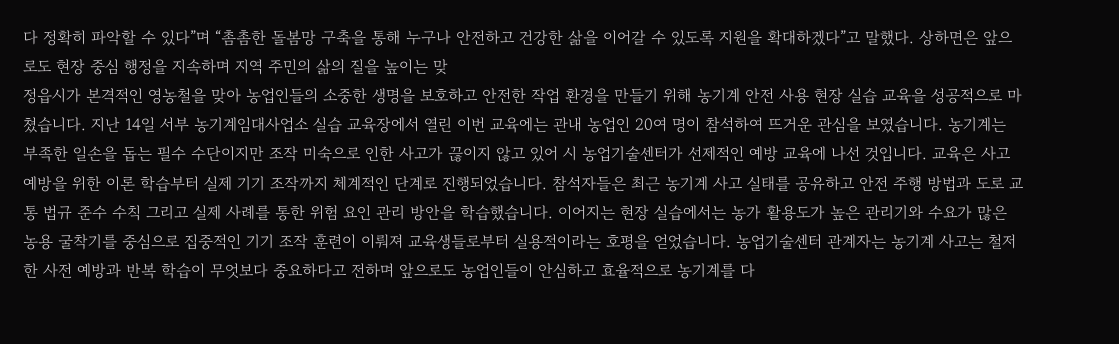다 정확히 파악할 수 있다”며 “촘촘한 돌봄망 구축을 통해 누구나 안전하고 건강한 삶을 이어갈 수 있도록 지원을 확대하겠다”고 말했다. 상하면은 앞으로도 현장 중심 행정을 지속하며 지역 주민의 삶의 질을 높이는 맞
정읍시가 본격적인 영농철을 맞아 농업인들의 소중한 생명을 보호하고 안전한 작업 환경을 만들기 위해 농기계 안전 사용 현장 실습 교육을 성공적으로 마쳤습니다. 지난 14일 서부 농기계임대사업소 실습 교육장에서 열린 이번 교육에는 관내 농업인 20여 명이 참석하여 뜨거운 관심을 보였습니다. 농기계는 부족한 일손을 돕는 필수 수단이지만 조작 미숙으로 인한 사고가 끊이지 않고 있어 시 농업기술센터가 선제적인 예방 교육에 나선 것입니다. 교육은 사고 예방을 위한 이론 학습부터 실제 기기 조작까지 체계적인 단계로 진행되었습니다. 참석자들은 최근 농기계 사고 실태를 공유하고 안전 주행 방법과 도로 교통 법규 준수 수칙 그리고 실제 사례를 통한 위험 요인 관리 방안을 학습했습니다. 이어지는 현장 실습에서는 농가 활용도가 높은 관리기와 수요가 많은 농용 굴착기를 중심으로 집중적인 기기 조작 훈련이 이뤄져 교육생들로부터 실용적이라는 호평을 얻었습니다. 농업기술센터 관계자는 농기계 사고는 철저한 사전 예방과 반복 학습이 무엇보다 중요하다고 전하며 앞으로도 농업인들이 안심하고 효율적으로 농기계를 다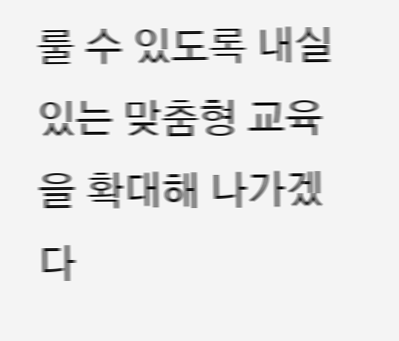룰 수 있도록 내실 있는 맞춤형 교육을 확대해 나가겠다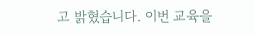고 밝혔습니다. 이번 교육을